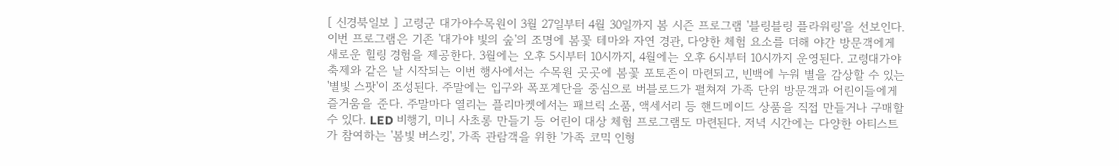[ 신경북일보 ] 고령군 대가야수목원이 3월 27일부터 4월 30일까지 봄 시즌 프로그램 '블링블링 플라워링'을 선보인다. 이번 프로그램은 기존 '대가야 빛의 숲'의 조명에 봄꽃 테마와 자연 경관, 다양한 체험 요소를 더해 야간 방문객에게 새로운 힐링 경험을 제공한다. 3월에는 오후 5시부터 10시까지, 4월에는 오후 6시부터 10시까지 운영된다. 고령대가야축제와 같은 날 시작되는 이번 행사에서는 수목원 곳곳에 봄꽃 포토존이 마련되고, 빈백에 누워 별을 감상할 수 있는 '별빛 스팟'이 조성된다. 주말에는 입구와 폭포계단을 중심으로 버블로드가 펼쳐져 가족 단위 방문객과 어린이들에게 즐거움을 준다. 주말마다 열리는 플리마켓에서는 패브릭 소품, 액세서리 등 핸드메이드 상품을 직접 만들거나 구매할 수 있다. LED 비행기, 미니 사초롱 만들기 등 어린이 대상 체험 프로그램도 마련된다. 저녁 시간에는 다양한 아티스트가 참여하는 '봄빛 버스킹', 가족 관람객을 위한 '가족 코믹 인형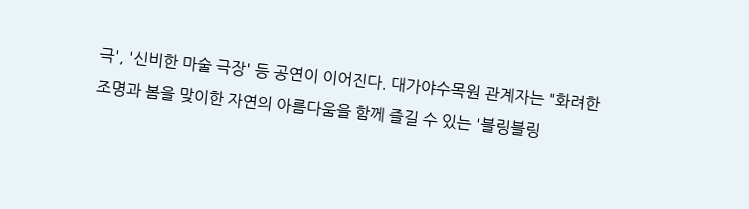극', '신비한 마술 극장' 등 공연이 이어진다. 대가야수목원 관계자는 "화려한 조명과 봄을 맞이한 자연의 아름다움을 함께 즐길 수 있는 '블링블링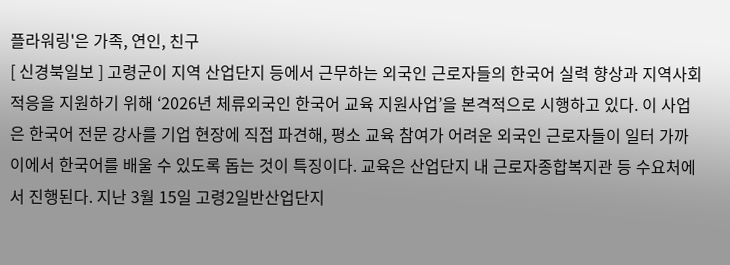플라워링'은 가족, 연인, 친구
[ 신경북일보 ] 고령군이 지역 산업단지 등에서 근무하는 외국인 근로자들의 한국어 실력 향상과 지역사회 적응을 지원하기 위해 ‘2026년 체류외국인 한국어 교육 지원사업’을 본격적으로 시행하고 있다. 이 사업은 한국어 전문 강사를 기업 현장에 직접 파견해, 평소 교육 참여가 어려운 외국인 근로자들이 일터 가까이에서 한국어를 배울 수 있도록 돕는 것이 특징이다. 교육은 산업단지 내 근로자종합복지관 등 수요처에서 진행된다. 지난 3월 15일 고령2일반산업단지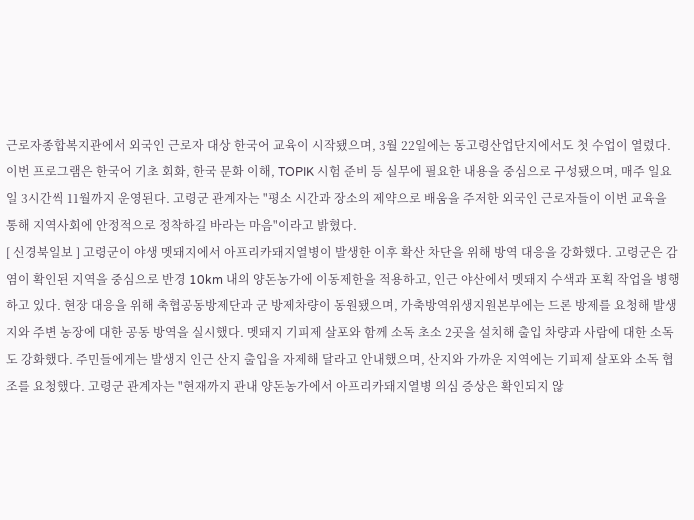근로자종합복지관에서 외국인 근로자 대상 한국어 교육이 시작됐으며, 3월 22일에는 동고령산업단지에서도 첫 수업이 열렸다. 이번 프로그램은 한국어 기초 회화, 한국 문화 이해, TOPIK 시험 준비 등 실무에 필요한 내용을 중심으로 구성됐으며, 매주 일요일 3시간씩 11월까지 운영된다. 고령군 관계자는 "평소 시간과 장소의 제약으로 배움을 주저한 외국인 근로자들이 이번 교육을 통해 지역사회에 안정적으로 정착하길 바라는 마음"이라고 밝혔다.
[ 신경북일보 ] 고령군이 야생 멧돼지에서 아프리카돼지열병이 발생한 이후 확산 차단을 위해 방역 대응을 강화했다. 고령군은 감염이 확인된 지역을 중심으로 반경 10km 내의 양돈농가에 이동제한을 적용하고, 인근 야산에서 멧돼지 수색과 포획 작업을 병행하고 있다. 현장 대응을 위해 축협공동방제단과 군 방제차량이 동원됐으며, 가축방역위생지원본부에는 드론 방제를 요청해 발생지와 주변 농장에 대한 공동 방역을 실시했다. 멧돼지 기피제 살포와 함께 소독 초소 2곳을 설치해 출입 차량과 사람에 대한 소독도 강화했다. 주민들에게는 발생지 인근 산지 출입을 자제해 달라고 안내했으며, 산지와 가까운 지역에는 기피제 살포와 소독 협조를 요청했다. 고령군 관계자는 "현재까지 관내 양돈농가에서 아프리카돼지열병 의심 증상은 확인되지 않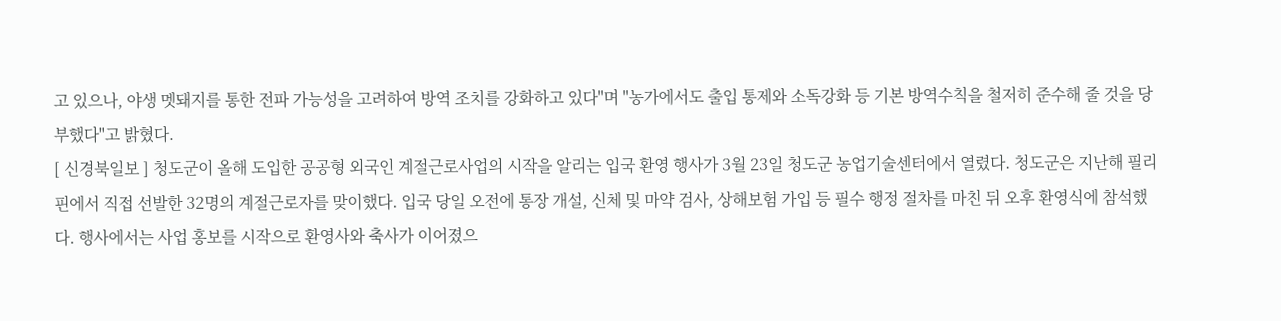고 있으나, 야생 멧돼지를 통한 전파 가능성을 고려하여 방역 조치를 강화하고 있다"며 "농가에서도 출입 통제와 소독강화 등 기본 방역수칙을 철저히 준수해 줄 것을 당부했다"고 밝혔다.
[ 신경북일보 ] 청도군이 올해 도입한 공공형 외국인 계절근로사업의 시작을 알리는 입국 환영 행사가 3월 23일 청도군 농업기술센터에서 열렸다. 청도군은 지난해 필리핀에서 직접 선발한 32명의 계절근로자를 맞이했다. 입국 당일 오전에 통장 개설, 신체 및 마약 검사, 상해보험 가입 등 필수 행정 절차를 마친 뒤 오후 환영식에 참석했다. 행사에서는 사업 홍보를 시작으로 환영사와 축사가 이어졌으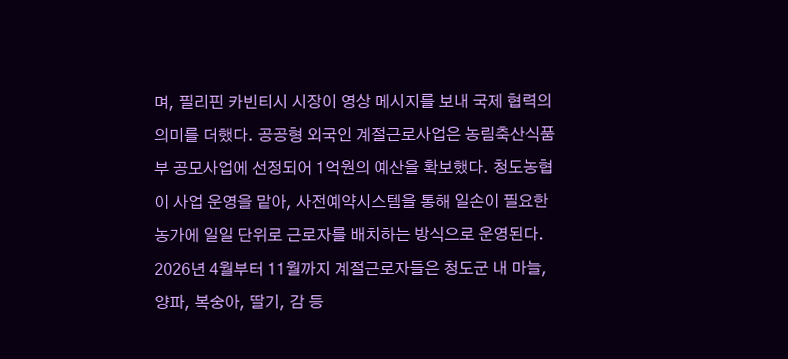며, 필리핀 카빈티시 시장이 영상 메시지를 보내 국제 협력의 의미를 더했다. 공공형 외국인 계절근로사업은 농림축산식품부 공모사업에 선정되어 1억원의 예산을 확보했다. 청도농협이 사업 운영을 맡아, 사전예약시스템을 통해 일손이 필요한 농가에 일일 단위로 근로자를 배치하는 방식으로 운영된다. 2026년 4월부터 11월까지 계절근로자들은 청도군 내 마늘, 양파, 복숭아, 딸기, 감 등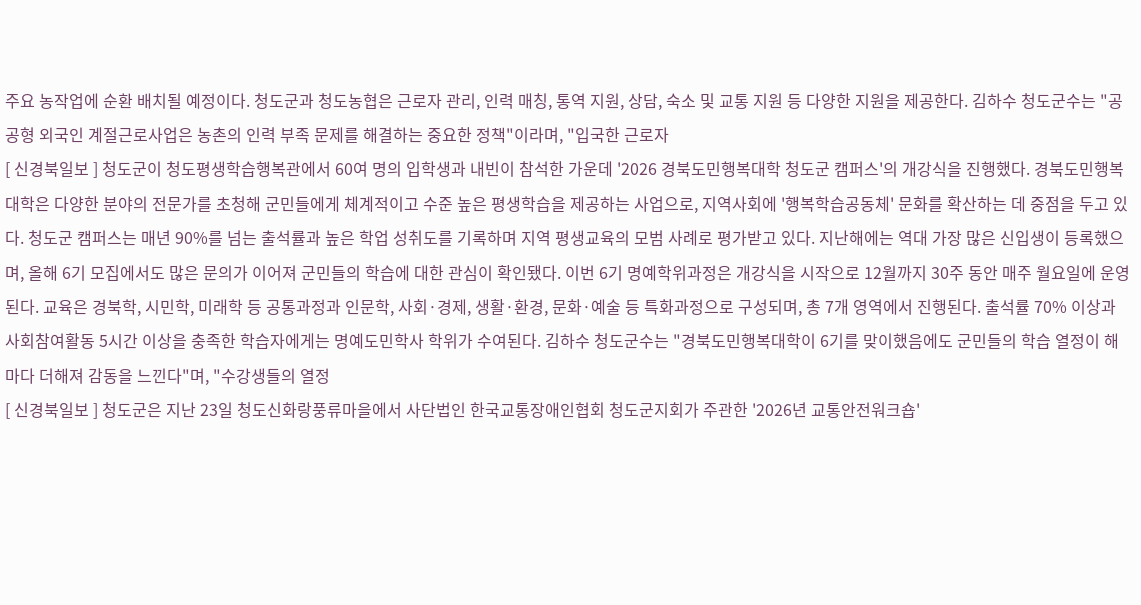주요 농작업에 순환 배치될 예정이다. 청도군과 청도농협은 근로자 관리, 인력 매칭, 통역 지원, 상담, 숙소 및 교통 지원 등 다양한 지원을 제공한다. 김하수 청도군수는 "공공형 외국인 계절근로사업은 농촌의 인력 부족 문제를 해결하는 중요한 정책"이라며, "입국한 근로자
[ 신경북일보 ] 청도군이 청도평생학습행복관에서 60여 명의 입학생과 내빈이 참석한 가운데 '2026 경북도민행복대학 청도군 캠퍼스'의 개강식을 진행했다. 경북도민행복대학은 다양한 분야의 전문가를 초청해 군민들에게 체계적이고 수준 높은 평생학습을 제공하는 사업으로, 지역사회에 '행복학습공동체' 문화를 확산하는 데 중점을 두고 있다. 청도군 캠퍼스는 매년 90%를 넘는 출석률과 높은 학업 성취도를 기록하며 지역 평생교육의 모범 사례로 평가받고 있다. 지난해에는 역대 가장 많은 신입생이 등록했으며, 올해 6기 모집에서도 많은 문의가 이어져 군민들의 학습에 대한 관심이 확인됐다. 이번 6기 명예학위과정은 개강식을 시작으로 12월까지 30주 동안 매주 월요일에 운영된다. 교육은 경북학, 시민학, 미래학 등 공통과정과 인문학, 사회·경제, 생활·환경, 문화·예술 등 특화과정으로 구성되며, 총 7개 영역에서 진행된다. 출석률 70% 이상과 사회참여활동 5시간 이상을 충족한 학습자에게는 명예도민학사 학위가 수여된다. 김하수 청도군수는 "경북도민행복대학이 6기를 맞이했음에도 군민들의 학습 열정이 해마다 더해져 감동을 느낀다"며, "수강생들의 열정
[ 신경북일보 ] 청도군은 지난 23일 청도신화랑풍류마을에서 사단법인 한국교통장애인협회 청도군지회가 주관한 '2026년 교통안전워크숍'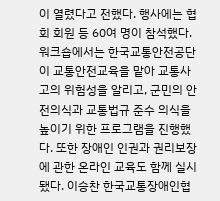이 열렸다고 전했다. 행사에는 협회 회원 등 60여 명이 참석했다. 워크숍에서는 한국교통안전공단이 교통안전교육을 맡아 교통사고의 위험성을 알리고, 군민의 안전의식과 교통법규 준수 의식을 높이기 위한 프로그램을 진행했다. 또한 장애인 인권과 권리보장에 관한 온라인 교육도 함께 실시됐다. 이승찬 한국교통장애인협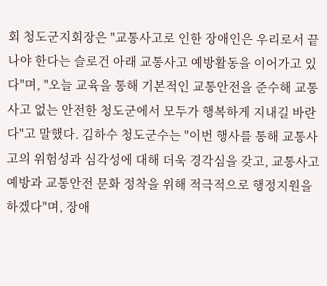회 청도군지회장은 "교통사고로 인한 장애인은 우리로서 끝나야 한다는 슬로건 아래 교통사고 예방활동을 이어가고 있다"며, "오늘 교육을 통해 기본적인 교통안전을 준수해 교통사고 없는 안전한 청도군에서 모두가 행복하게 지내길 바란다"고 말했다. 김하수 청도군수는 "이번 행사를 통해 교통사고의 위험성과 심각성에 대해 더욱 경각심을 갖고, 교통사고 예방과 교통안전 문화 정착을 위해 적극적으로 행정지원을 하겠다"며, 장애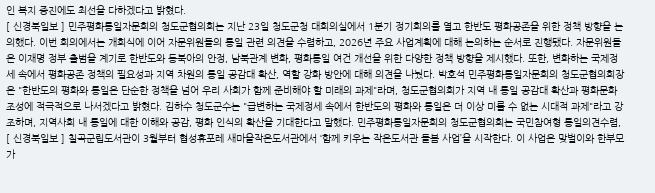인 복지 증진에도 최선을 다하겠다고 밝혔다.
[ 신경북일보 ] 민주평화통일자문회의 청도군협의회는 지난 23일 청도군청 대회의실에서 1분기 정기회의를 열고 한반도 평화공존을 위한 정책 방향을 논의했다. 이번 회의에서는 개회식에 이어 자문위원들의 통일 관련 의견을 수렴하고, 2026년 주요 사업계획에 대해 논의하는 순서로 진행됐다. 자문위원들은 이재명 정부 출범을 계기로 한반도와 동북아의 안정, 남북관계 변화, 평화통일 여건 개선을 위한 다양한 정책 방향을 제시했다. 또한, 변화하는 국제정세 속에서 평화공존 정책의 필요성과 지역 차원의 통일 공감대 확산, 역할 강화 방안에 대해 의견을 나눴다. 박호석 민주평화통일자문회의 청도군협의회장은 "한반도의 평화와 통일은 단순한 정책을 넘어 우리 사회가 함께 준비해야 할 미래의 과제"라며, 청도군협의회가 지역 내 통일 공감대 확산과 평화문화 조성에 적극적으로 나서겠다고 밝혔다. 김하수 청도군수는 "급변하는 국제정세 속에서 한반도의 평화와 통일은 더 이상 미룰 수 없는 시대적 과제"라고 강조하며, 지역사회 내 통일에 대한 이해와 공감, 평화 인식의 확산을 기대한다고 말했다. 민주평화통일자문회의 청도군협의회는 국민참여형 통일의견수렴,
[ 신경북일보 ] 칠곡군립도서관이 3월부터 협성휴포레 새마을작은도서관에서 ‘함께 키우는 작은도서관 돌봄 사업’을 시작한다. 이 사업은 맞벌이와 한부모 가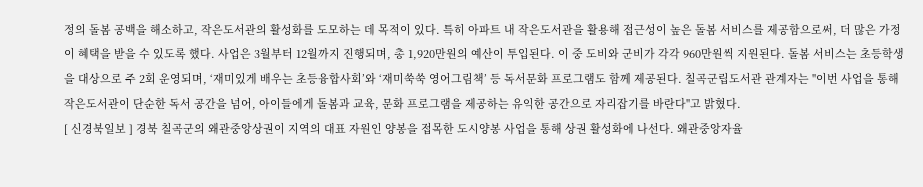정의 돌봄 공백을 해소하고, 작은도서관의 활성화를 도모하는 데 목적이 있다. 특히 아파트 내 작은도서관을 활용해 접근성이 높은 돌봄 서비스를 제공함으로써, 더 많은 가정이 혜택을 받을 수 있도록 했다. 사업은 3월부터 12월까지 진행되며, 총 1,920만원의 예산이 투입된다. 이 중 도비와 군비가 각각 960만원씩 지원된다. 돌봄 서비스는 초등학생을 대상으로 주 2회 운영되며, ‘재미있게 배우는 초등융합사회’와 ‘재미쑥쑥 영어그림책’ 등 독서문화 프로그램도 함께 제공된다. 칠곡군립도서관 관계자는 "이번 사업을 통해 작은도서관이 단순한 독서 공간을 넘어, 아이들에게 돌봄과 교육, 문화 프로그램을 제공하는 유익한 공간으로 자리잡기를 바란다"고 밝혔다.
[ 신경북일보 ] 경북 칠곡군의 왜관중앙상권이 지역의 대표 자원인 양봉을 접목한 도시양봉 사업을 통해 상권 활성화에 나선다. 왜관중앙자율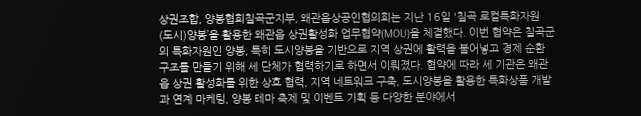상권조합, 양봉협회칠곡군지부, 왜관읍상공인협의회는 지난 16일 '칠곡 로컬특화자원 (도시)양봉’을 활용한 왜관읍 상권활성화 업무협약(MOU)을 체결했다. 이번 협약은 칠곡군의 특화자원인 양봉, 특히 도시양봉을 기반으로 지역 상권에 활력을 불어넣고 경제 순환 구조를 만들기 위해 세 단체가 협력하기로 하면서 이뤄졌다. 협약에 따라 세 기관은 왜관읍 상권 활성화를 위한 상호 협력, 지역 네트워크 구축, 도시양봉을 활용한 특화상품 개발과 연계 마케팅, 양봉 테마 축제 및 이벤트 기획 등 다양한 분야에서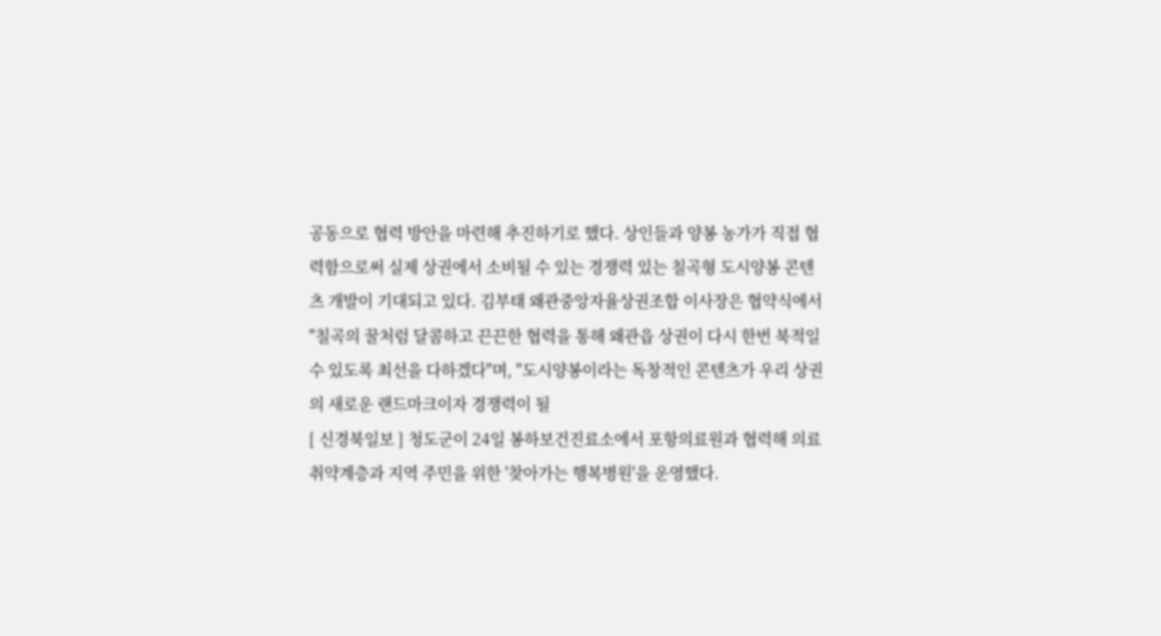공동으로 협력 방안을 마련해 추진하기로 했다. 상인들과 양봉 농가가 직접 협력함으로써 실제 상권에서 소비될 수 있는 경쟁력 있는 칠곡형 도시양봉 콘텐츠 개발이 기대되고 있다. 김부태 왜관중앙자율상권조합 이사장은 협약식에서 "칠곡의 꿀처럼 달콤하고 끈끈한 협력을 통해 왜관읍 상권이 다시 한번 북적일 수 있도록 최선을 다하겠다"며, "도시양봉이라는 독창적인 콘텐츠가 우리 상권의 새로운 랜드마크이자 경쟁력이 될
[ 신경북일보 ] 청도군이 24일 봉하보건진료소에서 포항의료원과 협력해 의료취약계층과 지역 주민을 위한 '찾아가는 행복병원'을 운영했다.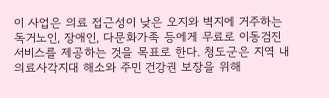이 사업은 의료 접근성이 낮은 오지와 벽지에 거주하는 독거노인, 장애인, 다문화가족 등에게 무료로 이동검진 서비스를 제공하는 것을 목표로 한다. 청도군은 지역 내 의료사각지대 해소와 주민 건강권 보장을 위해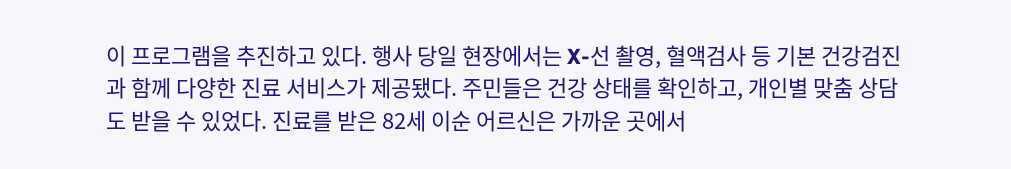이 프로그램을 추진하고 있다. 행사 당일 현장에서는 X-선 촬영, 혈액검사 등 기본 건강검진과 함께 다양한 진료 서비스가 제공됐다. 주민들은 건강 상태를 확인하고, 개인별 맞춤 상담도 받을 수 있었다. 진료를 받은 82세 이순 어르신은 가까운 곳에서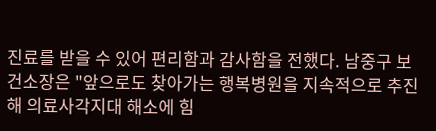진료를 받을 수 있어 편리함과 감사함을 전했다. 남중구 보건소장은 "앞으로도 찾아가는 행복병원을 지속적으로 추진해 의료사각지대 해소에 힘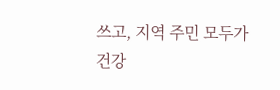쓰고, 지역 주민 모두가 건강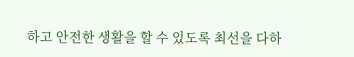하고 안전한 생활을 할 수 있도록 최선을 다하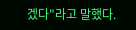겠다"라고 말했다.